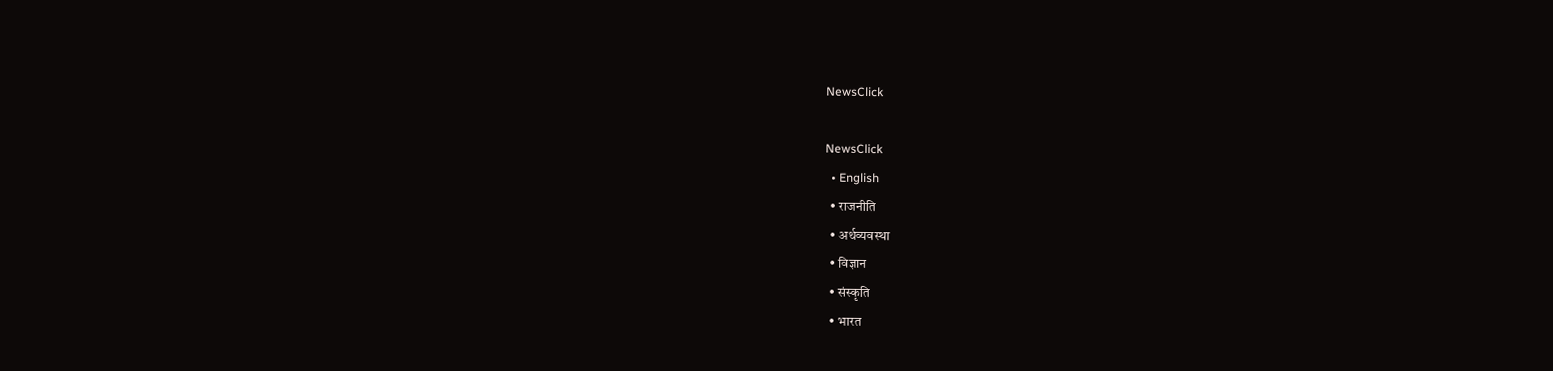NewsClick

NewsClick
  • English
  • राजनीति
  • अर्थव्यवस्था
  • विज्ञान
  • संस्कृति
  • भारत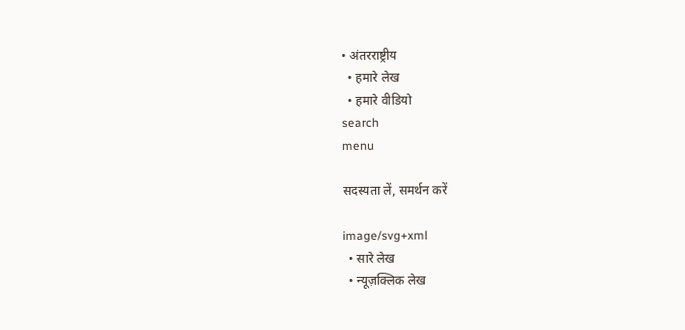• अंतरराष्ट्रीय
  • हमारे लेख
  • हमारे वीडियो
search
menu

सदस्यता लें, समर्थन करें

image/svg+xml
  • सारे लेख
  • न्यूज़क्लिक लेख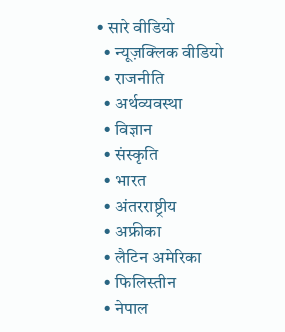• सारे वीडियो
  • न्यूज़क्लिक वीडियो
  • राजनीति
  • अर्थव्यवस्था
  • विज्ञान
  • संस्कृति
  • भारत
  • अंतरराष्ट्रीय
  • अफ्रीका
  • लैटिन अमेरिका
  • फिलिस्तीन
  • नेपाल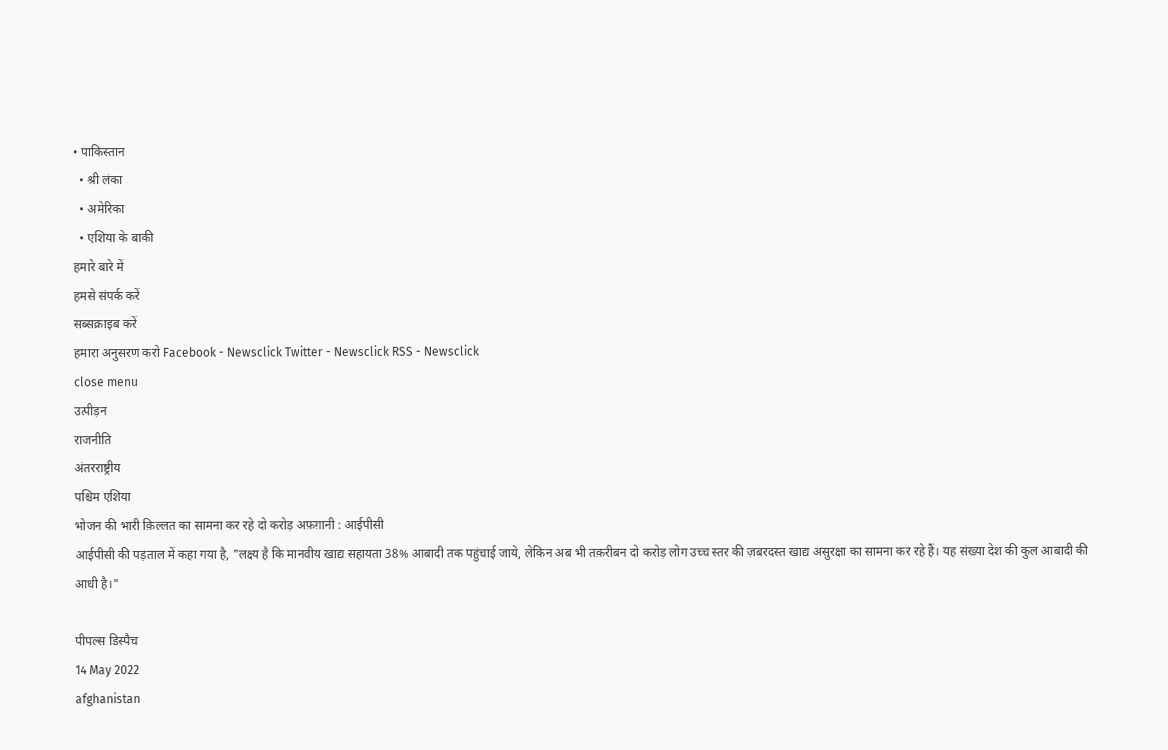• पाकिस्तान
  • श्री लंका
  • अमेरिका
  • एशिया के बाकी
हमारे बारे में
हमसे संपर्क करें
सब्सक्राइब करें
हमारा अनुसरण करो Facebook - Newsclick Twitter - Newsclick RSS - Newsclick
close menu
उत्पीड़न
राजनीति
अंतरराष्ट्रीय
पश्चिम एशिया
भोजन की भारी क़िल्लत का सामना कर रहे दो करोड़ अफ़ग़ानी : आईपीसी
आईपीसी की पड़ताल में कहा गया है, "लक्ष्य है कि मानवीय खाद्य सहायता 38% आबादी तक पहुंचाई जाये, लेकिन अब भी तक़रीबन दो करोड़ लोग उच्च स्तर की ज़बरदस्त खाद्य असुरक्षा का सामना कर रहे हैं। यह संख्या देश की कुल आबादी की आधी है।"

पीपल्स डिस्पैच
14 May 2022
afghanistan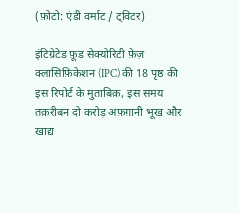(फ़ोटो: एंडी वर्माट / ट्विटर)

इंटिग्रेटेड फ़ूड सेक्योरिटी फ़ेज़ क्लासिफ़िकेशन (IPC) की 18 पृष्ठ की इस रिपोर्ट के मुताबिक़, इस समय तक़रीबन दो करोड़ अफ़ग़ानी भूख और खाद्य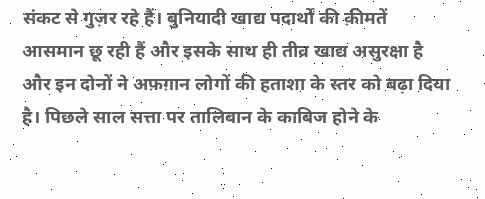संकट से गुज़र रहे हैं। बुनियादी खाद्य पदार्थों की क़ीमतें आसमान छू रही हैं और इसके साथ ही तीव्र खाद्य असुरक्षा है और इन दोनों ने अफ़ग़ान लोगों की हताशा के स्तर को बढ़ा दिया है। पिछले साल सत्ता पर तालिबान के काबिज होने के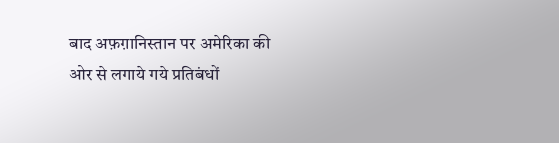बाद अफ़ग़ानिस्तान पर अमेरिका की ओर से लगाये गये प्रतिबंधों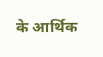के आर्थिक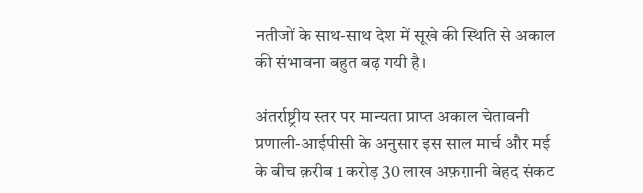नतीजों के साथ-साथ देश में सूखे की स्थिति से अकाल की संभावना बहुत बढ़ गयी है।

अंतर्राष्ट्रीय स्तर पर मान्यता प्राप्त अकाल चेतावनी प्रणाली-आईपीसी के अनुसार इस साल मार्च और मई के बीच क़रीब 1 करोड़ 30 लाख अफ़ग़ानी बेहद संकट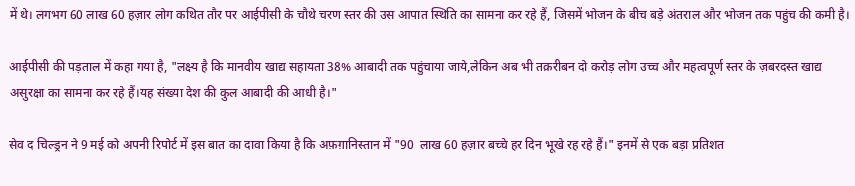में थे। लगभग 60 लाख 60 हज़ार लोग कथित तौर पर आईपीसी के चौथे चरण स्तर की उस आपात स्थिति का सामना कर रहे हैं, जिसमें भोजन के बीच बड़े अंतराल और भोजन तक पहुंच की कमी है।

आईपीसी की पड़ताल में कहा गया है, "लक्ष्य है कि मानवीय खाद्य सहायता 38% आबादी तक पहुंचाया जाये,लेकिन अब भी तक़रीबन दो करोड़ लोग उच्च और महत्वपूर्ण स्तर के ज़बरदस्त खाद्य असुरक्षा का सामना कर रहे हैं।यह संख्या देश की कुल आबादी की आधी है।"

सेव द चिल्ड्रन ने 9 मई को अपनी रिपोर्ट में इस बात का दावा किया है कि अफ़ग़ानिस्तान में "90  लाख 60 हज़ार बच्चे हर दिन भूखे रह रहे हैं।" इनमें से एक बड़ा प्रतिशत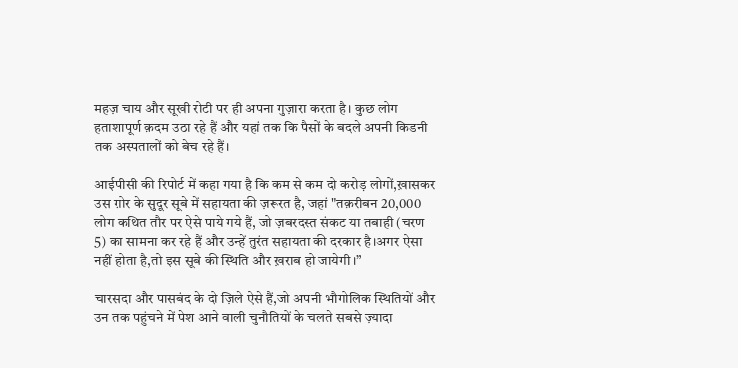महज़ चाय और सूखी रोटी पर ही अपना गुज़ारा करता है। कुछ लोग हताशापूर्ण क़दम उठा रहे हैं और यहां तक कि पैसों के बदले अपनी किडनी तक अस्पतालों को बेच रहे हैं।

आईपीसी की रिपोर्ट में कहा गया है कि कम से कम दो करोड़ लोगों,ख़ासकर उस ग़ोर के सुदूर सूबे में सहायता की ज़रूरत है, जहां "तक़रीबन 20,000 लोग कथित तौर पर ऐसे पाये गये हैं, जो ज़बरदस्त संकट या तबाही (चरण 5) का सामना कर रहे हैं और उन्हें तुरंत सहायता की दरकार है।अगर ऐसा नहीं होता है,तो इस सूबे की स्थिति और ख़राब हो जायेगी।”

चारसदा और पासबंद के दो ज़िले ऐसे हैं,जो अपनी भौगोलिक स्थितियों और उन तक पहुंचने में पेश आने वाली चुनौतियों के चलते सबसे ज़्यादा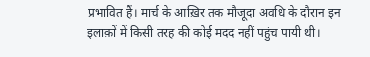प्रभावित हैं। मार्च के आख़िर तक मौजूदा अवधि के दौरान इन इलाक़ों में किसी तरह की कोई मदद नहीं पहुंच पायी थी।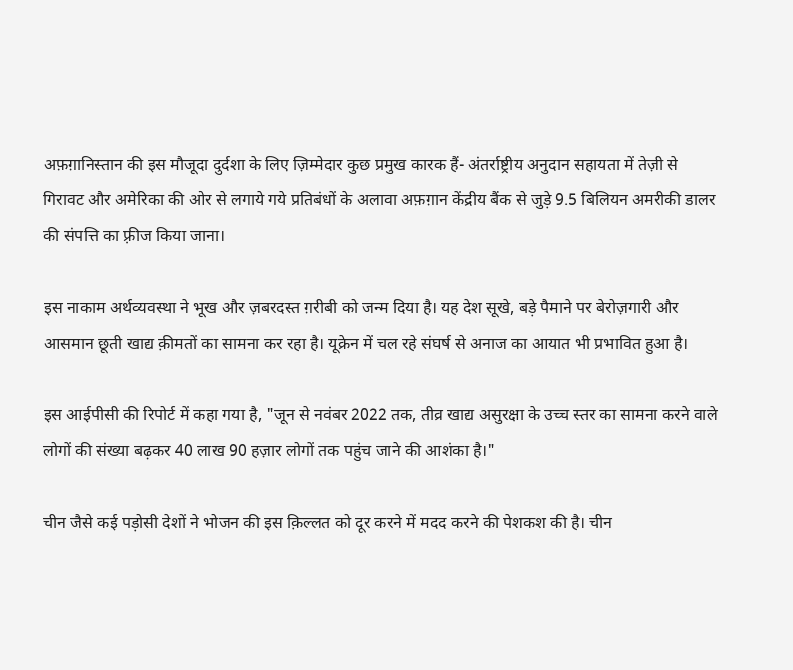अफ़ग़ानिस्तान की इस मौजूदा दुर्दशा के लिए ज़िम्मेदार कुछ प्रमुख कारक हैं- अंतर्राष्ट्रीय अनुदान सहायता में तेज़ी से गिरावट और अमेरिका की ओर से लगाये गये प्रतिबंधों के अलावा अफ़ग़ान केंद्रीय बैंक से जुड़े 9.5 बिलियन अमरीकी डालर की संपत्ति का फ़्रीज किया जाना।

इस नाकाम अर्थव्यवस्था ने भूख और ज़बरदस्त ग़रीबी को जन्म दिया है। यह देश सूखे, बड़े पैमाने पर बेरोज़गारी और आसमान छूती खाद्य क़ीमतों का सामना कर रहा है। यूक्रेन में चल रहे संघर्ष से अनाज का आयात भी प्रभावित हुआ है।

इस आईपीसी की रिपोर्ट में कहा गया है, "जून से नवंबर 2022 तक, तीव्र खाद्य असुरक्षा के उच्च स्तर का सामना करने वाले लोगों की संख्या बढ़कर 40 लाख 90 हज़ार लोगों तक पहुंच जाने की आशंका है।"

चीन जैसे कई पड़ोसी देशों ने भोजन की इस क़िल्लत को दूर करने में मदद करने की पेशकश की है। चीन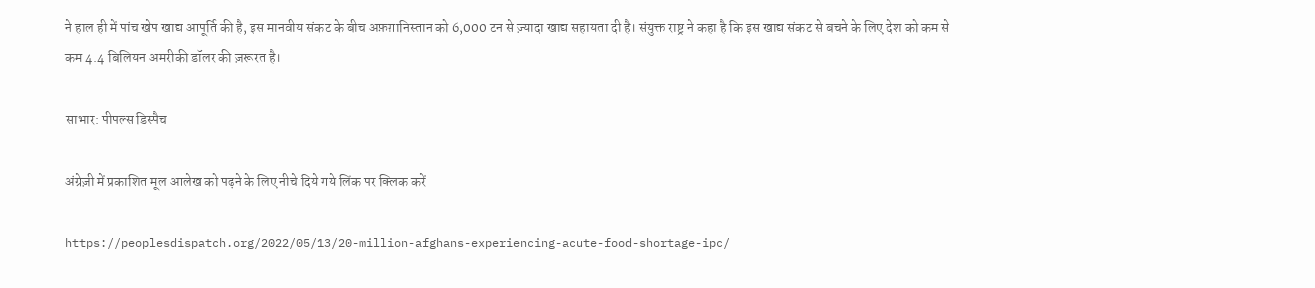ने हाल ही में पांच खेप खाद्य आपूर्ति की है, इस मानवीय संकट के बीच अफ़ग़ानिस्तान को 6,000 टन से ज़्यादा खाद्य सहायता दी है। संयुक्त राष्ट्र ने कहा है कि इस खाद्य संकट से बचने के लिए देश को कम से कम 4.4 बिलियन अमरीकी डॉलर की ज़रूरत है।

साभार: पीपल्स डिस्पैच

अंग्रेज़ी में प्रकाशित मूल आलेख को पढ़ने के लिए नीचे दिये गये लिंक पर क्लिक करें

https://peoplesdispatch.org/2022/05/13/20-million-afghans-experiencing-acute-food-shortage-ipc/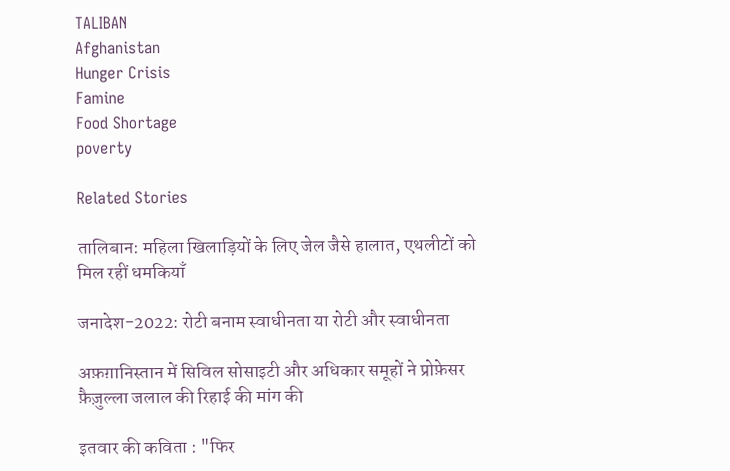TALIBAN
Afghanistan
Hunger Crisis
Famine
Food Shortage
poverty

Related Stories

तालिबान: महिला खिलाड़ियों के लिए जेल जैसे हालात, एथलीटों को मिल रहीं धमकियाँ

जनादेश-2022: रोटी बनाम स्वाधीनता या रोटी और स्वाधीनता

अफ़ग़ानिस्तान में सिविल सोसाइटी और अधिकार समूहों ने प्रोफ़ेसर फ़ैज़ुल्ला जलाल की रिहाई की मांग की

इतवार की कविता : "फिर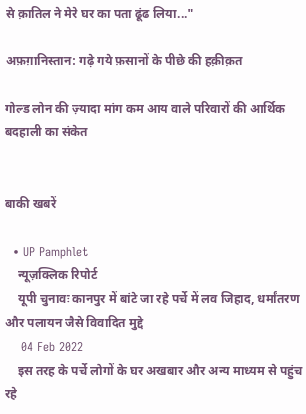से क़ातिल ने मेरे घर का पता ढूंढ लिया..."

अफ़ग़ानिस्तान: गढ़े गये फ़सानों के पीछे की हक़ीक़त

गोल्ड लोन की ज़्यादा मांग कम आय वाले परिवारों की आर्थिक बदहाली का संकेत


बाकी खबरें

  • UP Pamphlet
    न्यूज़क्लिक रिपोर्ट
    यूपी चुनावः कानपुर में बांटे जा रहे पर्चे में लव जिहाद, धर्मांतरण और पलायन जैसे विवादित मुद्दे
    04 Feb 2022
    इस तरह के पर्चे लोगों के घर अखबार और अन्य माध्यम से पहुंच रहे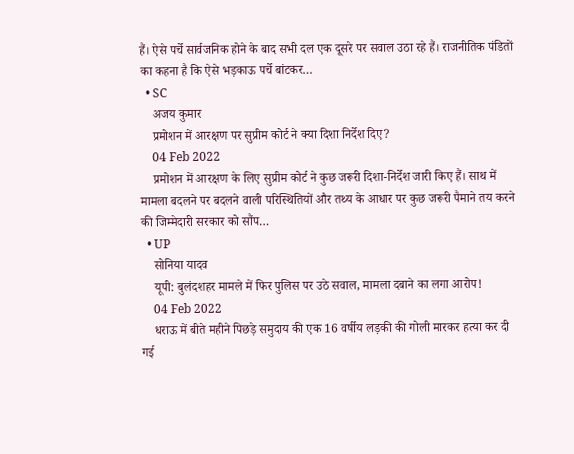हैं। ऐसे पर्चे सार्वजनिक होने के बाद सभी दल एक दूसरे पर सवाल उठा रहे हैं। राजनीतिक पंडितों का कहना है कि ऐसे भड़काऊ पर्चे बांटकर…
  • SC
    अजय कुमार
    प्रमोशन में आरक्षण पर सुप्रीम कोर्ट ने क्या दिशा निर्देश दिए?
    04 Feb 2022
    प्रमोशन में आरक्षण के लिए सुप्रीम कोर्ट ने कुछ जरूरी दिशा-निर्देश जारी किए हैं। साथ में मामला बदलने पर बदलने वाली परिस्थितियों और तथ्य के आधार पर कुछ जरूरी पैमाने तय करने की जिम्मेदारी सरकार को सौंप…
  • UP
    सोनिया यादव
    यूपी: बुलंदशहर मामले में फिर पुलिस पर उठे सवाल, मामला दबाने का लगा आरोप!
    04 Feb 2022
    धराऊ में बीते महीने पिछड़े समुदाय की एक 16 वर्षीय लड़की की गोली मारकर हत्या कर दी गई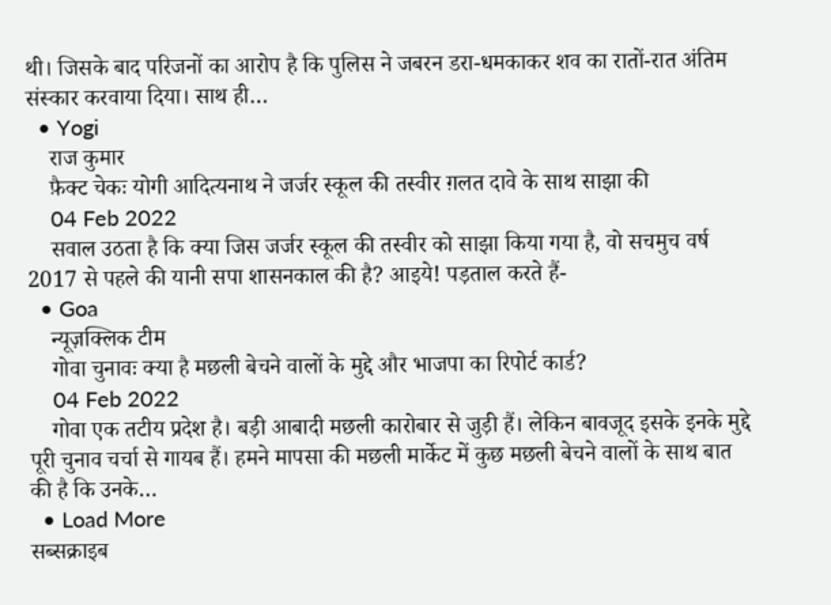थी। जिसके बाद परिजनों का आरोप है कि पुलिस ने जबरन डरा-धमकाकर शव का रातों-रात अंतिम संस्कार करवाया दिया। साथ ही…
  • Yogi
    राज कुमार
    फ़ैक्ट चेकः योगी आदित्यनाथ ने जर्जर स्कूल की तस्वीर ग़लत दावे के साथ साझा की
    04 Feb 2022
    सवाल उठता है कि क्या जिस जर्जर स्कूल की तस्वीर को साझा किया गया है, वो सचमुच वर्ष 2017 से पहले की यानी सपा शासनकाल की है? आइये! पड़ताल करते हैं-
  • Goa
    न्यूज़क्लिक टीम
    गोवा चुनावः क्या है मछली बेचने वालों के मुद्दे और भाजपा का रिपोर्ट कार्ड?
    04 Feb 2022
    गोवा एक तटीय प्रदेश है। बड़ी आबादी मछली कारोबार से जुड़ी हैं। लेकिन बावजूद इसके इनके मुद्दे पूरी चुनाव चर्चा से गायब हैं। हमने मापसा की मछली मार्केट में कुछ मछली बेचने वालों के साथ बात की है कि उनके…
  • Load More
सब्सक्राइब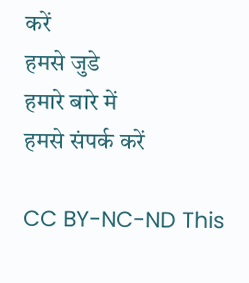करें
हमसे जुडे
हमारे बारे में
हमसे संपर्क करें

CC BY-NC-ND This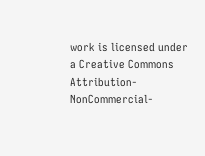work is licensed under a Creative Commons Attribution-NonCommercial-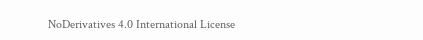NoDerivatives 4.0 International License